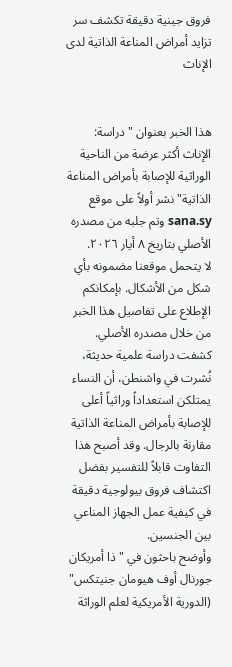فروق جينية دقيقة تكشف سر تزايد أمراض المناعة الذاتية لدى الإناث


هذا الخبر بعنوان "دراسة: الإناث أكثر عرضة من الناحية الوراثية للإصابة بأمراض المناعة الذاتية" نشر أولاً على موقع sana.sy وتم جلبه من مصدره الأصلي بتاريخ ٨ أيار ٢٠٢٦.
لا يتحمل موقعنا مضمونه بأي شكل من الأشكال. بإمكانكم الإطلاع على تفاصيل هذا الخبر من خلال مصدره الأصلي.
كشفت دراسة علمية حديثة، نُشرت في واشنطن، أن النساء يمتلكن استعداداً وراثياً أعلى للإصابة بأمراض المناعة الذاتية مقارنة بالرجال. وقد أصبح هذا التفاوت قابلاً للتفسير بفضل اكتشاف فروق بيولوجية دقيقة في كيفية عمل الجهاز المناعي بين الجنسين.
وأوضح باحثون في "ذا أمريكان جورنال أوف هيومان جنيتكس" (الدورية الأمريكية لعلم الوراثة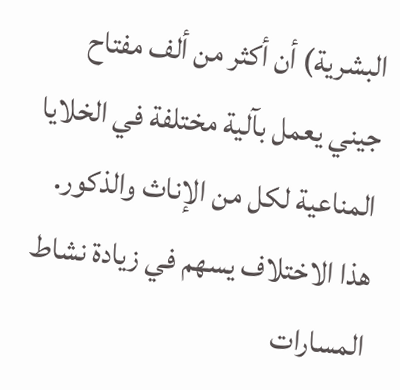البشرية) أن أكثر من ألف مفتاح جيني يعمل بآلية مختلفة في الخلايا المناعية لكل من الإناث والذكور. هذا الاختلاف يسهم في زيادة نشاط المسارات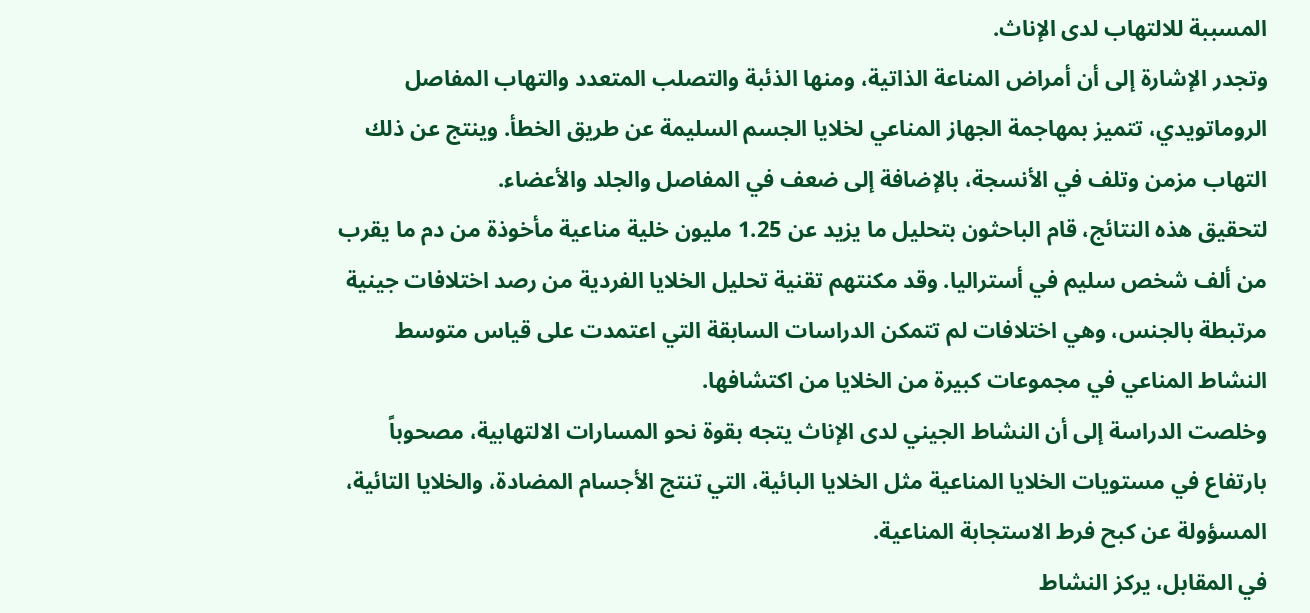المسببة للالتهاب لدى الإناث.
وتجدر الإشارة إلى أن أمراض المناعة الذاتية، ومنها الذئبة والتصلب المتعدد والتهاب المفاصل الروماتويدي، تتميز بمهاجمة الجهاز المناعي لخلايا الجسم السليمة عن طريق الخطأ. وينتج عن ذلك التهاب مزمن وتلف في الأنسجة، بالإضافة إلى ضعف في المفاصل والجلد والأعضاء.
لتحقيق هذه النتائج، قام الباحثون بتحليل ما يزيد عن 1.25 مليون خلية مناعية مأخوذة من دم ما يقرب من ألف شخص سليم في أستراليا. وقد مكنتهم تقنية تحليل الخلايا الفردية من رصد اختلافات جينية مرتبطة بالجنس، وهي اختلافات لم تتمكن الدراسات السابقة التي اعتمدت على قياس متوسط النشاط المناعي في مجموعات كبيرة من الخلايا من اكتشافها.
وخلصت الدراسة إلى أن النشاط الجيني لدى الإناث يتجه بقوة نحو المسارات الالتهابية، مصحوباً بارتفاع في مستويات الخلايا المناعية مثل الخلايا البائية، التي تنتج الأجسام المضادة، والخلايا التائية، المسؤولة عن كبح فرط الاستجابة المناعية.
في المقابل، يركز النشاط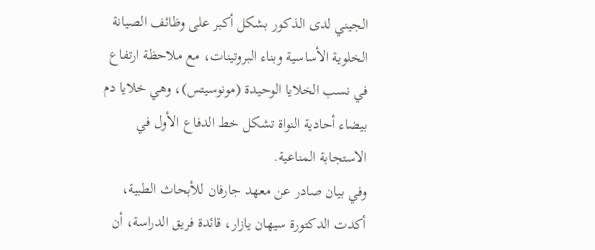الجيني لدى الذكور بشكل أكبر على وظائف الصيانة الخلوية الأساسية وبناء البروتينات، مع ملاحظة ارتفاع في نسب الخلايا الوحيدة (مونوسيتس)، وهي خلايا دم بيضاء أحادية النواة تشكل خط الدفاع الأول في الاستجابة المناعية.
وفي بيان صادر عن معهد جارفان للأبحاث الطبية، أكدت الدكتورة سيهان يازار، قائدة فريق الدراسة، أن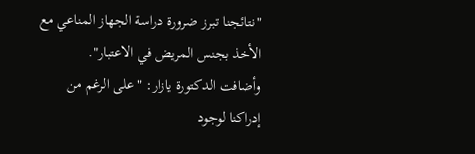"نتائجنا تبرز ضرورة دراسة الجهاز المناعي مع الأخذ بجنس المريض في الاعتبار".
وأضافت الدكتورة يازار: "على الرغم من إدراكنا لوجود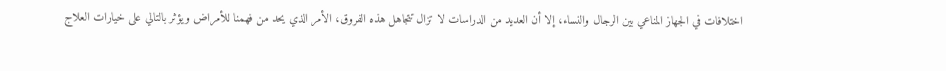اختلافات في الجهاز المناعي بين الرجال والنساء، إلا أن العديد من الدراسات لا تزال تتجاهل هذه الفروق، الأمر الذي يحد من فهمنا للأمراض ويؤثر بالتالي على خيارات العلاج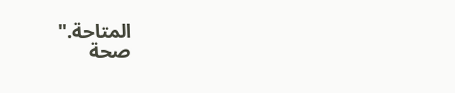المتاحة."
صحة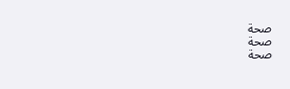صحة
صحة
صحة